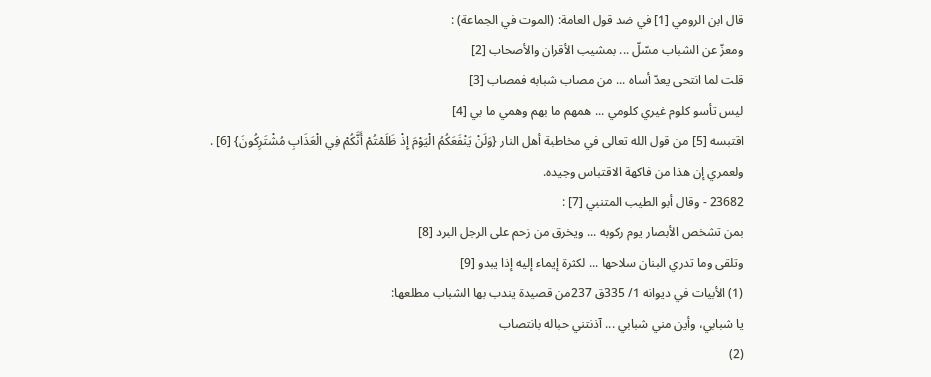قال ابن الرومي [1] في ضد قول العامة: (الموت في الجماعة) :
ومعزّ عن الشباب مسّلّ ... بمشيب الأقران والأصحاب [2]
قلت لما انتحى يعدّ أساه ... من مصاب شبابه فمصاب [3]
ليس تأسو كلوم غيري كلومي ... همهم ما بهم وهمي ما بي [4]
اقتبسه [5] من قول الله تعالى في مخاطبة أهل النار {وَلَنْ يَنْفَعَكُمُ الْيَوْمَ إِذْ ظَلَمْتُمْ أَنَّكُمْ فِي الْعَذَابِ مُشْتَرِكُونَ} [6] .
ولعمري إن هذا من فاكهة الاقتباس وجيده.
23682 - وقال أبو الطيب المتنبي [7] :
بمن تشخص الأبصار يوم ركوبه ... ويخرق من زحم على الرجل البرد [8]
وتلقى وما تدري البنان سلاحها ... لكثرة إيماء إليه إذا يبدو [9]
(1) الأبيات في ديوانه 1/ 335ق 237من قصيدة يندب بها الشباب مطلعها:
يا شبابي، وأين مني شبابي ... آذنتني حباله بانتصاب
(2)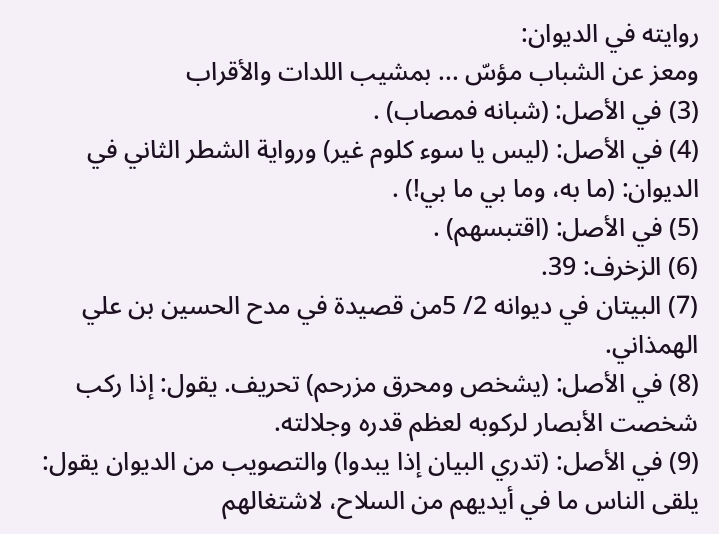روايته في الديوان:
ومعز عن الشباب مؤسّ ... بمشيب اللدات والأقراب
(3) في الأصل: (شبانه فمصاب) .
(4) في الأصل: (ليس يا سوء كلوم غير) ورواية الشطر الثاني في الديوان: (ما به، وما بي ما بي!) .
(5) في الأصل: (اقتبسهم) .
(6) الزخرف: 39.
(7) البيتان في ديوانه 2/ 5من قصيدة في مدح الحسين بن علي الهمذاني.
(8) في الأصل: (يشخص ومحرق مزرحم) تحريف. يقول: إذا ركب شخصت الأبصار لركوبه لعظم قدره وجلالته.
(9) في الأصل: (تدري البيان إذا يبدوا) والتصويب من الديوان يقول: يلقى الناس ما في أيديهم من السلاح، لاشتغالهم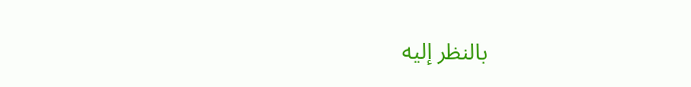بالنظر إليه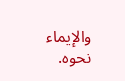والإيماء نحوه.